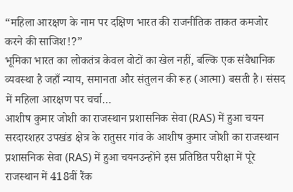“महिला आरक्षण के नाम पर दक्षिण भारत की राजनीतिक ताकत कमजोर करने की साजिश!?”
भूमिका भारत का लोकतंत्र केवल वोटों का खेल नहीं, बल्कि एक संवैधानिक व्यवस्था है जहाँ न्याय, समानता और संतुलन की रूह (आत्मा) बसती है। संसद में महिला आरक्षण पर चर्चा…
आशीष कुमार जोशी का राजस्थान प्रशासनिक सेवा (RAS) में हुआ चयन
सरदारशहर उपखंड क्षेत्र के रातुसर गांव के आशीष कुमार जोशी का राजस्थान प्रशासनिक सेवा (RAS) में हुआ चयनउन्होंने इस प्रतिष्ठित परीक्षा में पूरे राजस्थान में 418वीं रैंक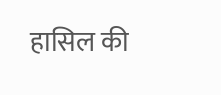हासिल की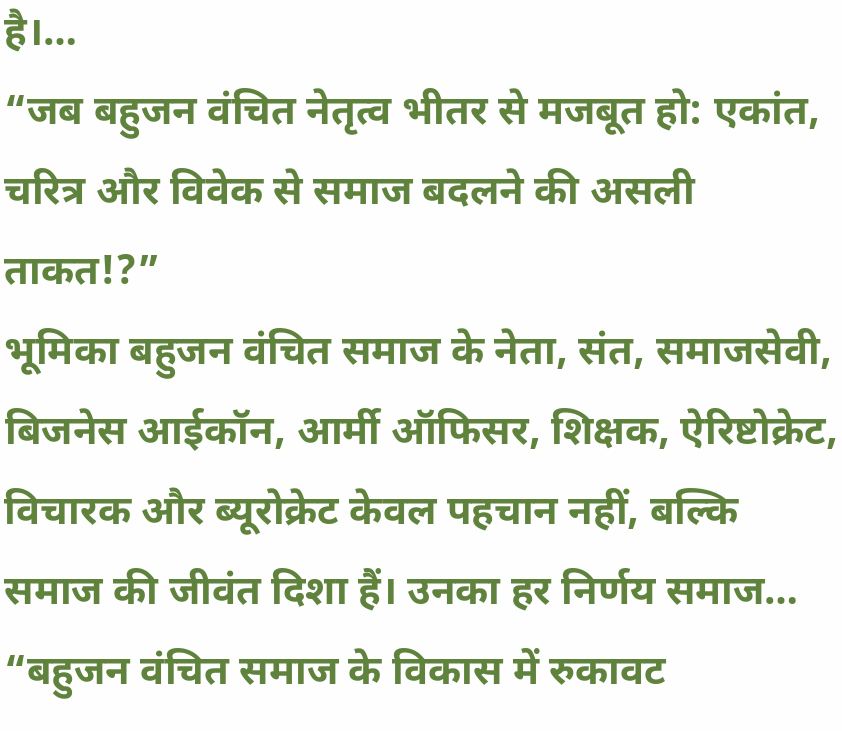है।…
“जब बहुजन वंचित नेतृत्व भीतर से मजबूत हो: एकांत, चरित्र और विवेक से समाज बदलने की असली ताकत!?”
भूमिका बहुजन वंचित समाज के नेता, संत, समाजसेवी, बिजनेस आईकॉन, आर्मी ऑफिसर, शिक्षक, ऐरिष्टोक्रेट, विचारक और ब्यूरोक्रेट केवल पहचान नहीं, बल्कि समाज की जीवंत दिशा हैं। उनका हर निर्णय समाज…
“बहुजन वंचित समाज के विकास में रुकावट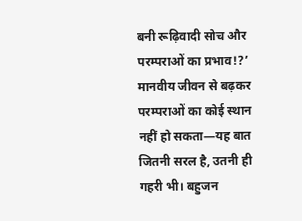बनी रूढ़िवादी सोच और परम्पराओं का प्रभाव!?’
मानवीय जीवन से बढ़कर परम्पराओं का कोई स्थान नहीं हो सकता—यह बात जितनी सरल है, उतनी ही गहरी भी। बहुजन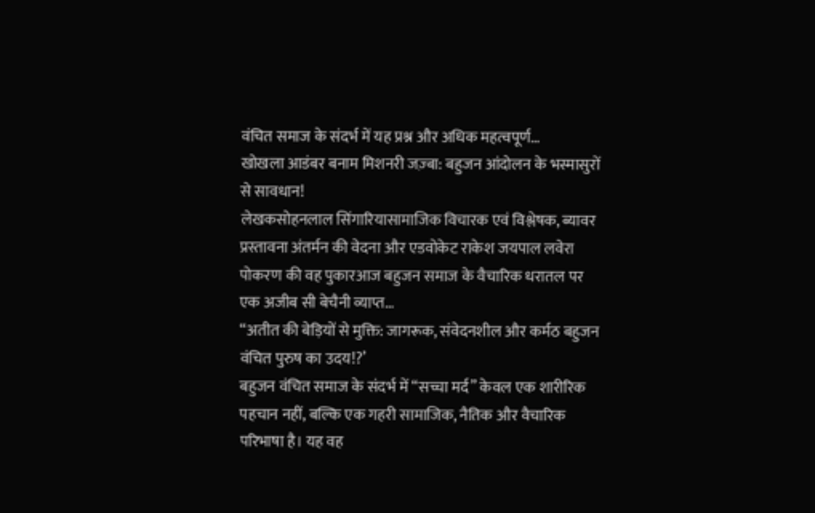वंचित समाज के संदर्भ में यह प्रश्न और अधिक महत्वपूर्ण…
खोखला आडंबर बनाम मिशनरी जज़्बा: बहुजन आंदोलन के भस्मासुरों से सावधान!
लेखकसोहनलाल सिंगारियासामाजिक विचारक एवं विश्लेषक, ब्यावर प्रस्तावना अंतर्मन की वेदना और एडवोकेट राकेश जयपाल लवेरा पोकरण की वह पुकारआज बहुजन समाज के वैचारिक धरातल पर एक अजीब सी बेचैनी व्याप्त…
“अतीत की बेड़ियों से मुक्ति: जागरूक, संवेदनशील और कर्मठ बहुजन वंचित पुरुष का उदय!?’
बहुजन वंचित समाज के संदर्भ में “सच्चा मर्द” केवल एक शारीरिक पहचान नहीं, बल्कि एक गहरी सामाजिक, नैतिक और वैचारिक परिभाषा है। यह वह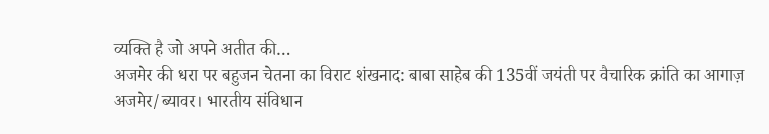व्यक्ति है जो अपने अतीत की…
अजमेर की धरा पर बहुजन चेतना का विराट शंखनाद: बाबा साहेब की 135वीं जयंती पर वैचारिक क्रांति का आगाज़
अजमेर/ब्यावर। भारतीय संविधान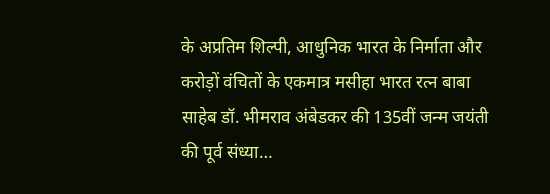के अप्रतिम शिल्पी, आधुनिक भारत के निर्माता और करोड़ों वंचितों के एकमात्र मसीहा भारत रत्न बाबा साहेब डॉ. भीमराव अंबेडकर की 135वीं जन्म जयंती की पूर्व संध्या…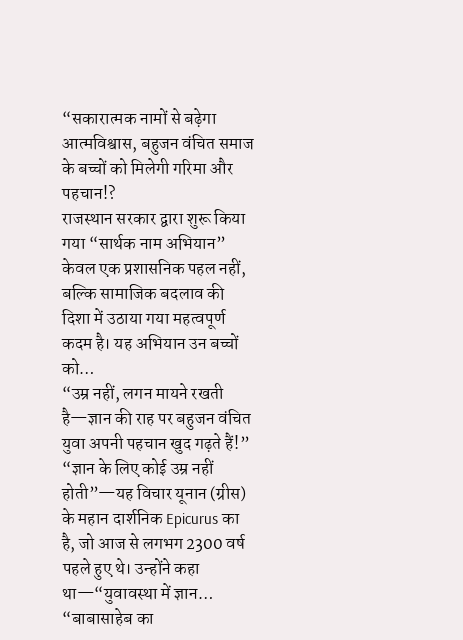“सकारात्मक नामों से बढ़ेगा आत्मविश्वास, बहुजन वंचित समाज के बच्चों को मिलेगी गरिमा और पहचान!?
राजस्थान सरकार द्वारा शुरू किया गया “सार्थक नाम अभियान” केवल एक प्रशासनिक पहल नहीं, बल्कि सामाजिक बदलाव की दिशा में उठाया गया महत्वपूर्ण कदम है। यह अभियान उन बच्चों को…
“उम्र नहीं, लगन मायने रखती है—ज्ञान की राह पर बहुजन वंचित युवा अपनी पहचान खुद गढ़ते हैं!”
“ज्ञान के लिए कोई उम्र नहीं होती”—यह विचार यूनान (ग्रीस) के महान दार्शनिक Epicurus का है, जो आज से लगभग 2300 वर्ष पहले हुए थे। उन्होंने कहा था—“युवावस्था में ज्ञान…
“बाबासाहेब का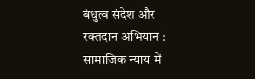बंधुत्व संदेश और रक्तदान अभियान : सामाजिक न्याय में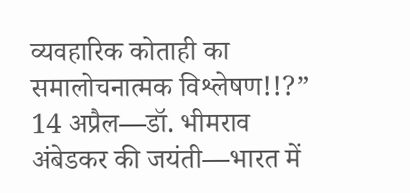व्यवहारिक कोताही का समालोचनात्मक विश्लेषण!!?”
14 अप्रैल—डॉ. भीमराव अंबेडकर की जयंती—भारत में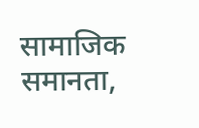सामाजिक समानता,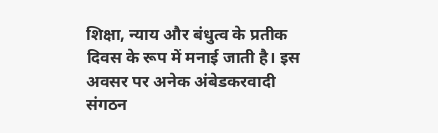शिक्षा, न्याय और बंधुत्व के प्रतीक दिवस के रूप में मनाई जाती है। इस अवसर पर अनेक अंबेडकरवादी संगठन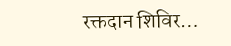रक्तदान शिविर…